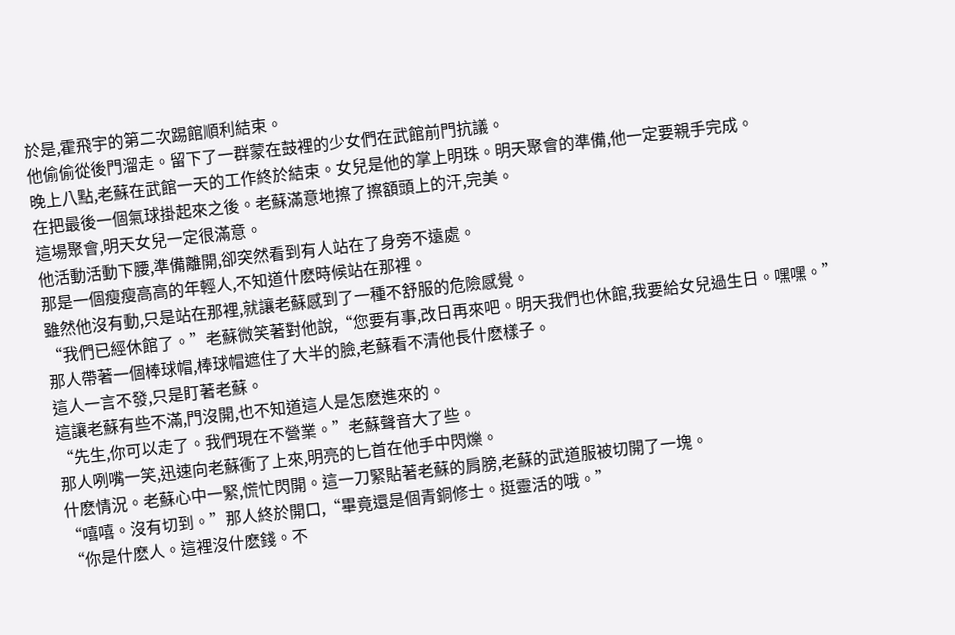於是,霍飛宇的第二次踢館順利結束。
他偷偷從後門溜走。留下了一群蒙在鼓裡的少女們在武館前門抗議。
晚上八點,老蘇在武館一天的工作終於結束。女兒是他的掌上明珠。明天聚會的準備,他一定要親手完成。
在把最後一個氣球掛起來之後。老蘇滿意地擦了擦額頭上的汗,完美。
這場聚會,明天女兒一定很滿意。
他活動活動下腰,準備離開,卻突然看到有人站在了身旁不遠處。
那是一個瘦瘦高高的年輕人,不知道什麽時候站在那裡。
雖然他沒有動,只是站在那裡,就讓老蘇感到了一種不舒服的危險感覺。
“我們已經休館了。”老蘇微笑著對他說,“您要有事,改日再來吧。明天我們也休館,我要給女兒過生日。嘿嘿。”
那人帶著一個棒球帽,棒球帽遮住了大半的臉,老蘇看不清他長什麽樣子。
這人一言不發,只是盯著老蘇。
這讓老蘇有些不滿,門沒開,也不知道這人是怎麽進來的。
“先生,你可以走了。我們現在不營業。”老蘇聲音大了些。
那人咧嘴一笑,迅速向老蘇衝了上來,明亮的匕首在他手中閃爍。
什麽情況。老蘇心中一緊,慌忙閃開。這一刀緊貼著老蘇的肩膀,老蘇的武道服被切開了一塊。
“嘻嘻。沒有切到。”那人終於開口,“畢竟還是個青銅修士。挺靈活的哦。”
“你是什麽人。這裡沒什麽錢。不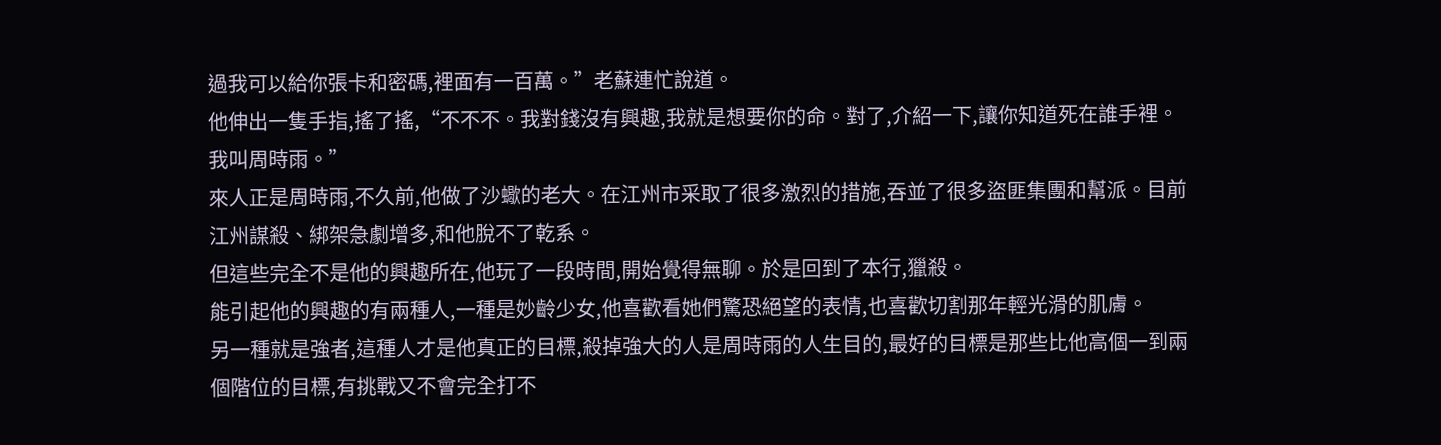過我可以給你張卡和密碼,裡面有一百萬。”老蘇連忙說道。
他伸出一隻手指,搖了搖,“不不不。我對錢沒有興趣,我就是想要你的命。對了,介紹一下,讓你知道死在誰手裡。我叫周時雨。”
來人正是周時雨,不久前,他做了沙蠍的老大。在江州市采取了很多激烈的措施,吞並了很多盜匪集團和幫派。目前江州謀殺、綁架急劇增多,和他脫不了乾系。
但這些完全不是他的興趣所在,他玩了一段時間,開始覺得無聊。於是回到了本行,獵殺。
能引起他的興趣的有兩種人,一種是妙齡少女,他喜歡看她們驚恐絕望的表情,也喜歡切割那年輕光滑的肌膚。
另一種就是強者,這種人才是他真正的目標,殺掉強大的人是周時雨的人生目的,最好的目標是那些比他高個一到兩個階位的目標,有挑戰又不會完全打不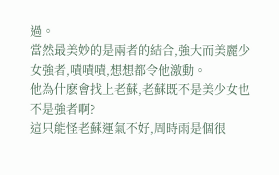過。
當然最美妙的是兩者的結合,強大而美麗少女強者,嘖嘖嘖,想想都令他激動。
他為什麽會找上老蘇,老蘇既不是美少女也不是強者啊?
這只能怪老蘇運氣不好,周時雨是個很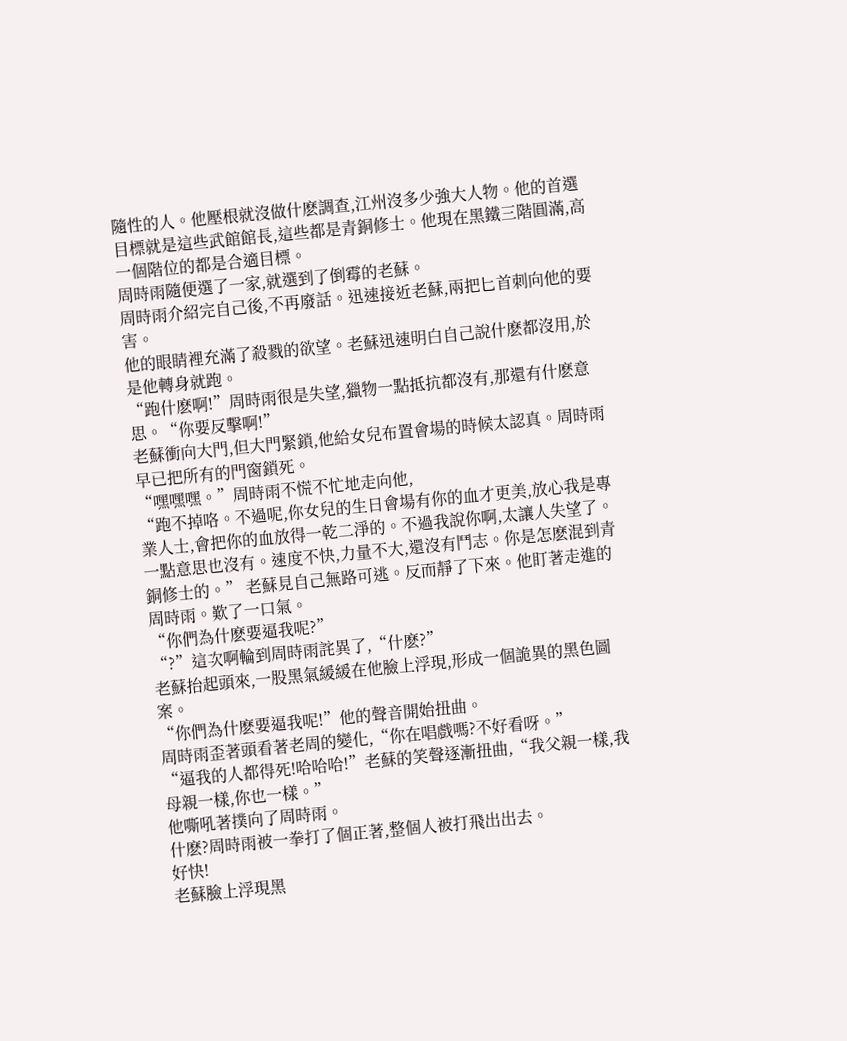隨性的人。他壓根就沒做什麽調查,江州沒多少強大人物。他的首選目標就是這些武館館長,這些都是青銅修士。他現在黑鐵三階圓滿,高一個階位的都是合適目標。
周時雨隨便選了一家,就選到了倒霉的老蘇。
周時雨介紹完自己後,不再廢話。迅速接近老蘇,兩把匕首刺向他的要害。
他的眼睛裡充滿了殺戮的欲望。老蘇迅速明白自己說什麽都沒用,於是他轉身就跑。
“跑什麽啊!”周時雨很是失望,獵物一點抵抗都沒有,那還有什麽意思。“你要反擊啊!”
老蘇衝向大門,但大門緊鎖,他給女兒布置會場的時候太認真。周時雨早已把所有的門窗鎖死。
“嘿嘿嘿。”周時雨不慌不忙地走向他,
“跑不掉咯。不過呢,你女兒的生日會場有你的血才更美,放心我是專業人士,會把你的血放得一乾二淨的。不過我說你啊,太讓人失望了。一點意思也沒有。速度不快,力量不大,還沒有鬥志。你是怎麽混到青銅修士的。” 老蘇見自己無路可逃。反而靜了下來。他盯著走進的周時雨。歎了一口氣。
“你們為什麽要逼我呢?”
“?”這次啊輪到周時雨詫異了,“什麽?”
老蘇抬起頭來,一股黑氣緩緩在他臉上浮現,形成一個詭異的黑色圖案。
“你們為什麽要逼我呢!”他的聲音開始扭曲。
周時雨歪著頭看著老周的變化,“你在唱戲嗎?不好看呀。”
“逼我的人都得死!哈哈哈!”老蘇的笑聲逐漸扭曲,“我父親一樣,我母親一樣,你也一樣。”
他嘶吼著撲向了周時雨。
什麽?周時雨被一拳打了個正著,整個人被打飛出出去。
好快!
老蘇臉上浮現黑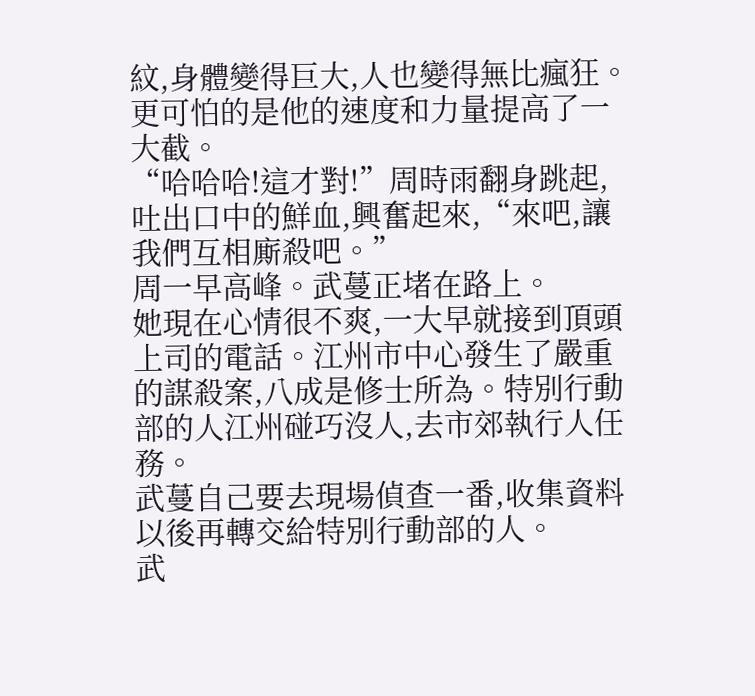紋,身體變得巨大,人也變得無比瘋狂。
更可怕的是他的速度和力量提高了一大截。
“哈哈哈!這才對!”周時雨翻身跳起,吐出口中的鮮血,興奮起來,“來吧,讓我們互相廝殺吧。”
周一早高峰。武蔓正堵在路上。
她現在心情很不爽,一大早就接到頂頭上司的電話。江州市中心發生了嚴重的謀殺案,八成是修士所為。特別行動部的人江州碰巧沒人,去市郊執行人任務。
武蔓自己要去現場偵查一番,收集資料以後再轉交給特別行動部的人。
武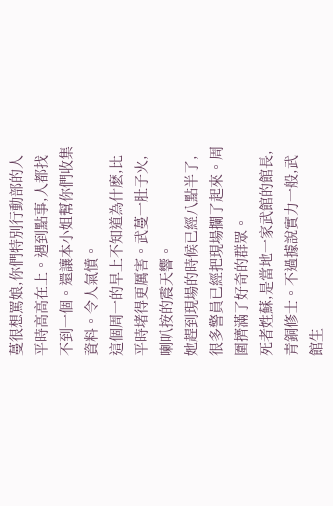蔓很想罵娘,你們特別行動部的人平時高高在上。遇到點事,人都找不到一個。還讓本小姐幫你們收集資料。令人氣憤。
這個周一的早上不知道為什麽,比平時堵得更厲害。武蔓一肚子火,喇叭按的震天響。
她趕到現場的時候已經八點半了,很多警員已經把現場攔了起來。周圍擠滿了好奇的群眾。
死者姓蘇,是當地一家武館的館長,青銅修士。不過據說實力一般,武館生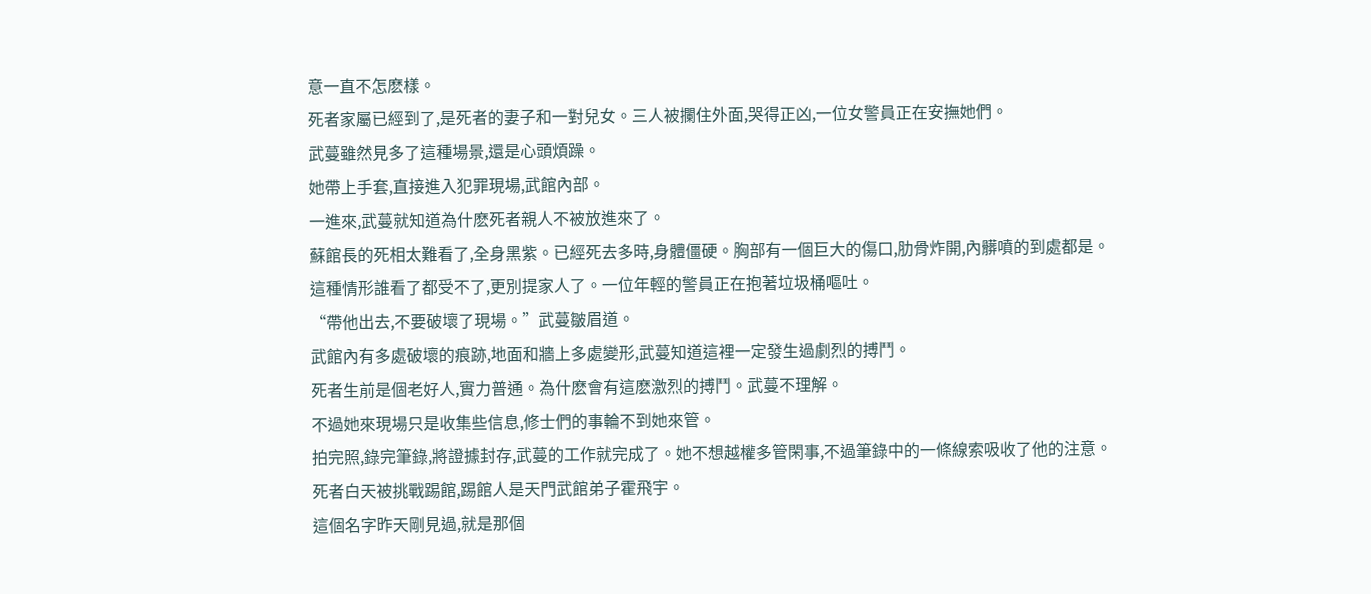意一直不怎麽樣。
死者家屬已經到了,是死者的妻子和一對兒女。三人被攔住外面,哭得正凶,一位女警員正在安撫她們。
武蔓雖然見多了這種場景,還是心頭煩躁。
她帶上手套,直接進入犯罪現場,武館內部。
一進來,武蔓就知道為什麽死者親人不被放進來了。
蘇館長的死相太難看了,全身黑紫。已經死去多時,身體僵硬。胸部有一個巨大的傷口,肋骨炸開,內髒噴的到處都是。
這種情形誰看了都受不了,更別提家人了。一位年輕的警員正在抱著垃圾桶嘔吐。
“帶他出去,不要破壞了現場。”武蔓皺眉道。
武館內有多處破壞的痕跡,地面和牆上多處變形,武蔓知道這裡一定發生過劇烈的搏鬥。
死者生前是個老好人,實力普通。為什麽會有這麽激烈的搏鬥。武蔓不理解。
不過她來現場只是收集些信息,修士們的事輪不到她來管。
拍完照,錄完筆錄,將證據封存,武蔓的工作就完成了。她不想越權多管閑事,不過筆錄中的一條線索吸收了他的注意。
死者白天被挑戰踢館,踢館人是天門武館弟子霍飛宇。
這個名字昨天剛見過,就是那個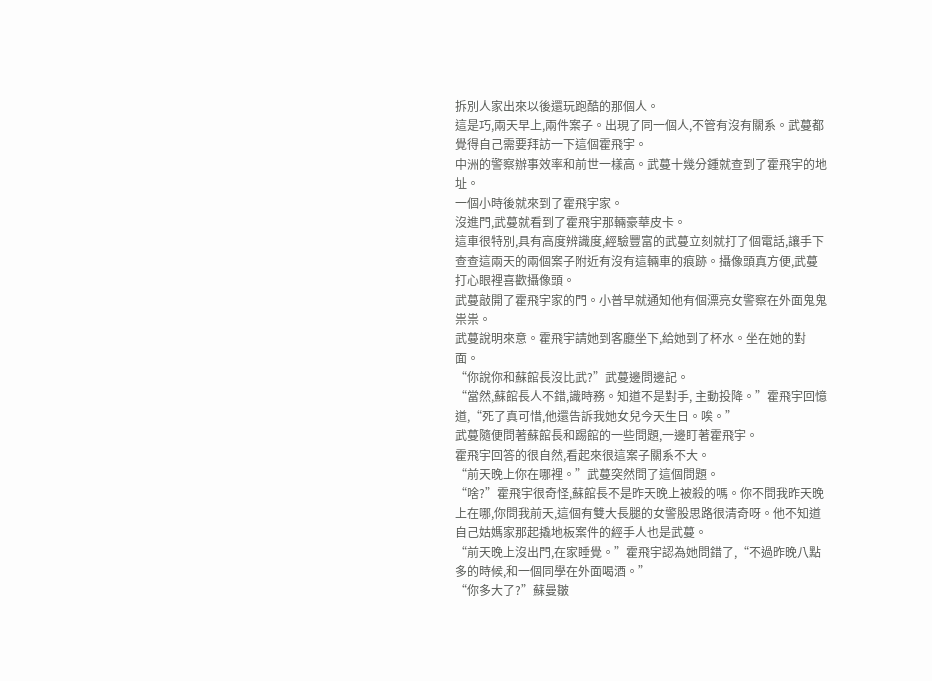拆別人家出來以後還玩跑酷的那個人。
這是巧,兩天早上,兩件案子。出現了同一個人,不管有沒有關系。武蔓都覺得自己需要拜訪一下這個霍飛宇。
中洲的警察辦事效率和前世一樣高。武蔓十幾分鍾就查到了霍飛宇的地址。
一個小時後就來到了霍飛宇家。
沒進門,武蔓就看到了霍飛宇那輛豪華皮卡。
這車很特別,具有高度辨識度,經驗豐富的武蔓立刻就打了個電話,讓手下查查這兩天的兩個案子附近有沒有這輛車的痕跡。攝像頭真方便,武蔓打心眼裡喜歡攝像頭。
武蔓敲開了霍飛宇家的門。小普早就通知他有個漂亮女警察在外面鬼鬼祟祟。
武蔓說明來意。霍飛宇請她到客廳坐下,給她到了杯水。坐在她的對面。
“你說你和蘇館長沒比武?”武蔓邊問邊記。
“當然,蘇館長人不錯,識時務。知道不是對手, 主動投降。”霍飛宇回憶道,“死了真可惜,他還告訴我她女兒今天生日。唉。”
武蔓隨便問著蘇館長和踢館的一些問題,一邊盯著霍飛宇。
霍飛宇回答的很自然,看起來很這案子關系不大。
“前天晚上你在哪裡。”武蔓突然問了這個問題。
“啥?”霍飛宇很奇怪,蘇館長不是昨天晚上被殺的嗎。你不問我昨天晚上在哪,你問我前天,這個有雙大長腿的女警股思路很清奇呀。他不知道自己姑媽家那起撬地板案件的經手人也是武蔓。
“前天晚上沒出門,在家睡覺。”霍飛宇認為她問錯了,“不過昨晚八點多的時候,和一個同學在外面喝酒。”
“你多大了?”蘇曼皺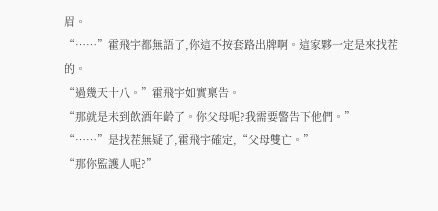眉。
“……”霍飛宇都無語了,你這不按套路出牌啊。這家夥一定是來找茬的。
“過幾天十八。”霍飛宇如實稟告。
“那就是未到飲酒年齡了。你父母呢?我需要警告下他們。”
“……”是找茬無疑了,霍飛宇確定,“父母雙亡。”
“那你監護人呢?”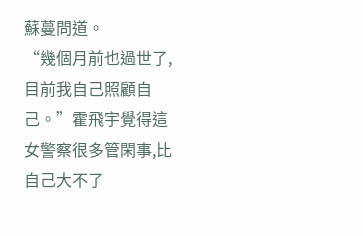蘇蔓問道。
“幾個月前也過世了,目前我自己照顧自己。”霍飛宇覺得這女警察很多管閑事,比自己大不了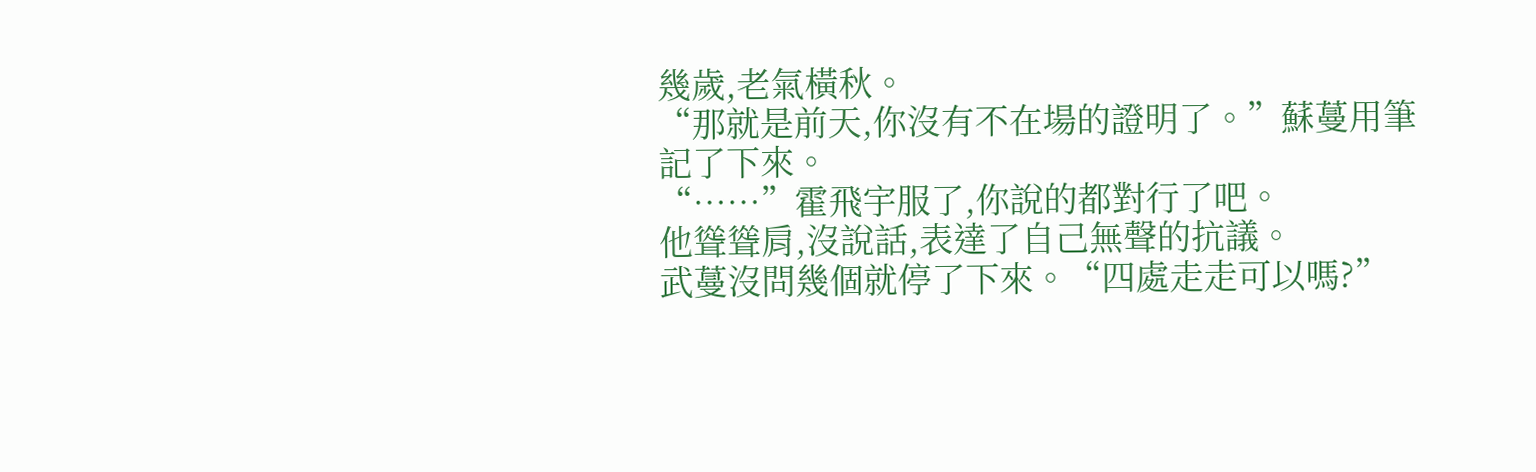幾歲,老氣橫秋。
“那就是前天,你沒有不在場的證明了。”蘇蔓用筆記了下來。
“……”霍飛宇服了,你說的都對行了吧。
他聳聳肩,沒說話,表達了自己無聲的抗議。
武蔓沒問幾個就停了下來。“四處走走可以嗎?”